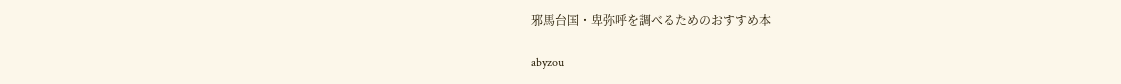邪馬台国・卑弥呼を調べるためのおすすめ本

abyzou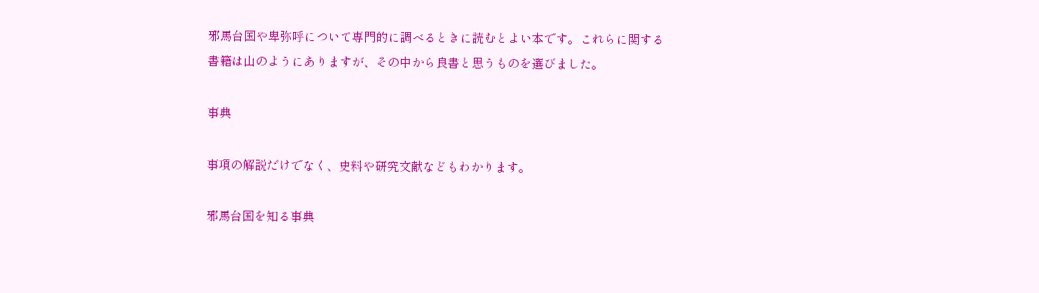邪馬台国や卑弥呼について専門的に調べるときに読むとよい本です。これらに関する書籍は山のようにありますが、その中から良書と思うものを選びました。

事典

事項の解説だけでなく、史料や研究文献などもわかります。

邪馬台国を知る事典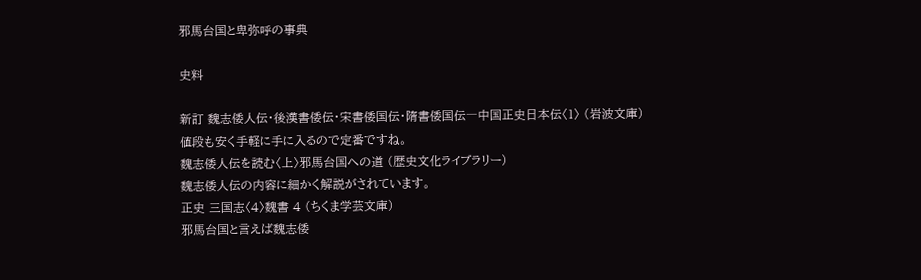邪馬台国と卑弥呼の事典

史料

新訂 魏志倭人伝・後漢書倭伝・宋書倭国伝・隋書倭国伝―中国正史日本伝〈1〉 (岩波文庫)
値段も安く手軽に手に入るので定番ですね。
魏志倭人伝を読む〈上〉邪馬台国への道 (歴史文化ライブラリー)
魏志倭人伝の内容に細かく解説がされています。
正史 三国志〈4〉魏書 4 (ちくま学芸文庫)
邪馬台国と言えば魏志倭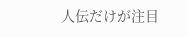人伝だけが注目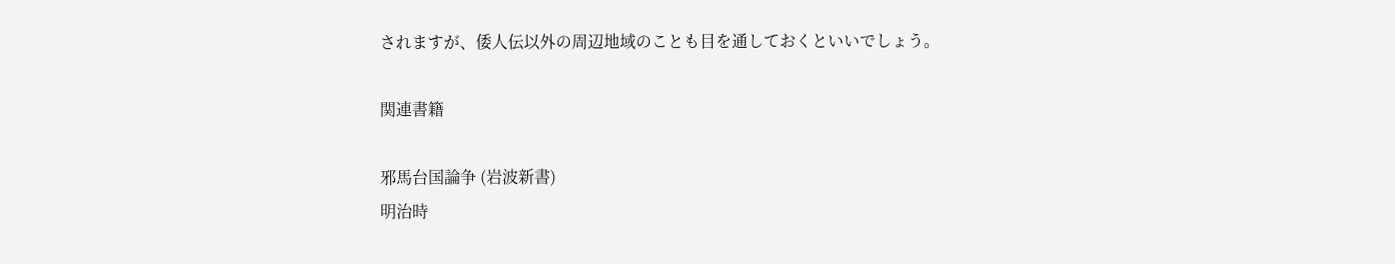されますが、倭人伝以外の周辺地域のことも目を通しておくといいでしょう。

関連書籍

邪馬台国論争 (岩波新書)
明治時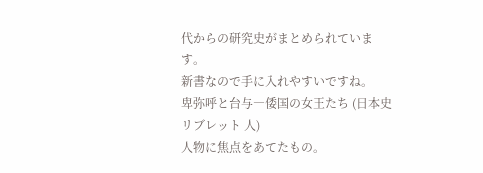代からの研究史がまとめられています。
新書なので手に入れやすいですね。
卑弥呼と台与―倭国の女王たち (日本史リブレット 人)
人物に焦点をあてたもの。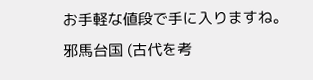お手軽な値段で手に入りますね。
邪馬台国 (古代を考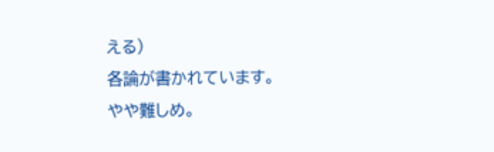える)
各論が書かれています。
やや難しめ。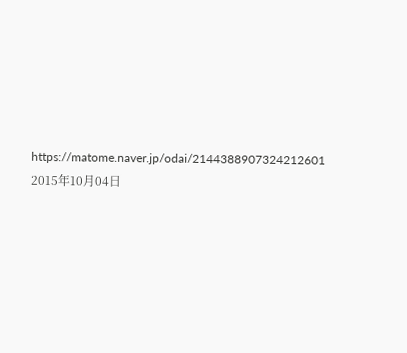https://matome.naver.jp/odai/2144388907324212601
2015年10月04日